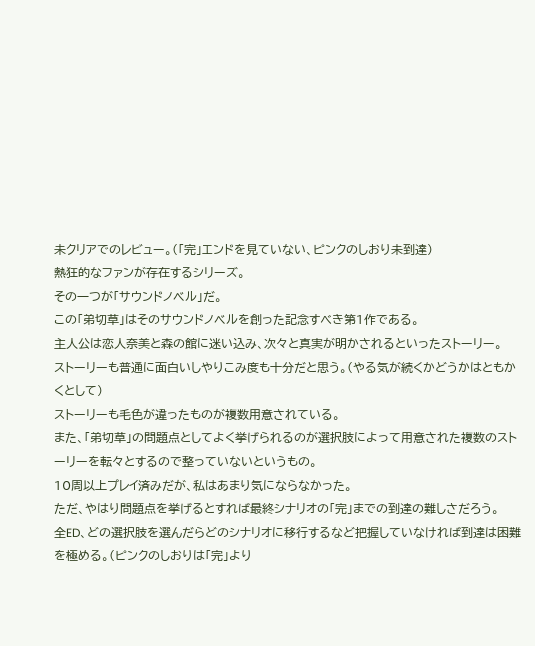未クリアでのレビュー。(「完」エンドを見ていない、ピンクのしおり未到達)
熱狂的なファンが存在するシリーズ。
その一つが「サウンドノベル」だ。
この「弟切草」はそのサウンドノベルを創った記念すべき第1作である。
主人公は恋人奈美と森の館に迷い込み、次々と真実が明かされるといったストーリー。
ストーリーも普通に面白いしやりこみ度も十分だと思う。(やる気が続くかどうかはともかくとして)
ストーリーも毛色が違ったものが複数用意されている。
また、「弟切草」の問題点としてよく挙げられるのが選択肢によって用意された複数のストーリーを転々とするので整っていないというもの。
10周以上プレイ済みだが、私はあまり気にならなかった。
ただ、やはり問題点を挙げるとすれば最終シナリオの「完」までの到達の難しさだろう。
全ED、どの選択肢を選んだらどのシナリオに移行するなど把握していなければ到達は困難を極める。(ピンクのしおりは「完」より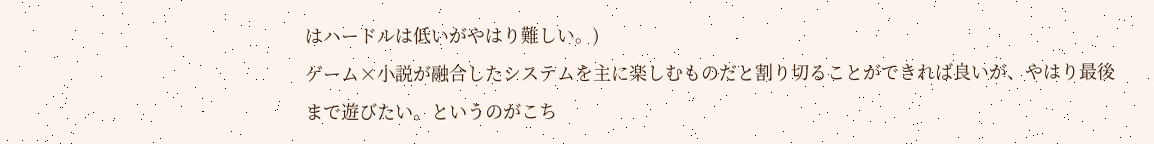はハードルは低いがやはり難しい。)
ゲーム×小説が融合したシステムを主に楽しむものだと割り切ることができれば良いが、やはり最後まで遊びたい。というのがこち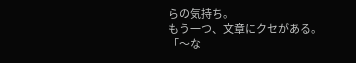らの気持ち。
もう一つ、文章にクセがある。
「〜な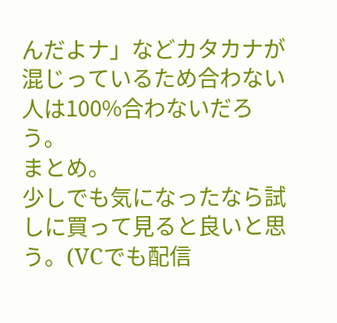んだよナ」などカタカナが混じっているため合わない人は100%合わないだろう。
まとめ。
少しでも気になったなら試しに買って見ると良いと思う。(VCでも配信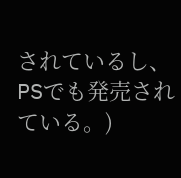されているし、PSでも発売されている。)